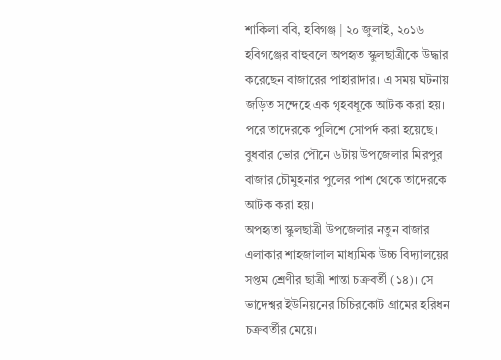শাকিলা ববি, হবিগঞ্জ | ২০ জুলাই, ২০১৬
হবিগঞ্জের বাহুবলে অপহৃত স্কুলছাত্রীকে উদ্ধার করেছেন বাজারের পাহারাদার। এ সময় ঘটনায় জড়িত সন্দেহে এক গৃহবধূকে আটক করা হয়। পরে তাদেরকে পুলিশে সোপর্দ করা হয়েছে। বুধবার ভোর পৌনে ৬টায় উপজেলার মিরপুর বাজার চৌমুহনার পুলের পাশ থেকে তাদেরকে আটক করা হয়।
অপহৃতা স্কুলছাত্রী উপজেলার নতুন বাজার এলাকার শাহজালাল মাধ্যমিক উচ্চ বিদ্যালয়ের সপ্তম শ্রেণীর ছাত্রী শান্তা চক্রবর্তী (১৪)। সে ভাদেশ্বর ইউনিয়নের চিচিরকোট গ্রামের হরিধন চক্রবর্তীর মেয়ে।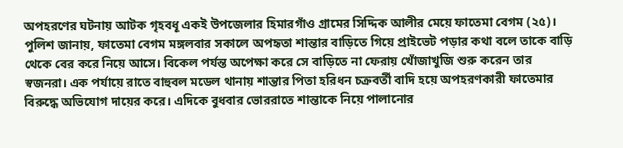অপহরণের ঘটনায় আটক গৃহবধূ একই উপজেলার হিমারগাঁও গ্রামের সিদ্দিক আলীর মেয়ে ফাতেমা বেগম (২৫)।
পুলিশ জানায়, ফাতেমা বেগম মঙ্গলবার সকালে অপহৃতা শান্তার বাড়িতে গিয়ে প্রাইভেট পড়ার কথা বলে তাকে বাড়ি থেকে বের করে নিয়ে আসে। বিকেল পর্যন্ত অপেক্ষা করে সে বাড়িতে না ফেরায় খোঁজাখুজি শুরু করেন তার স্বজনরা। এক পর্যায়ে রাতে বাহুবল মডেল থানায় শান্তার পিতা হরিধন চক্রবর্তী বাদি হয়ে অপহরণকারী ফাতেমার বিরুদ্ধে অভিযোগ দায়ের করে। এদিকে বুধবার ভোররাতে শান্তাকে নিয়ে পালানোর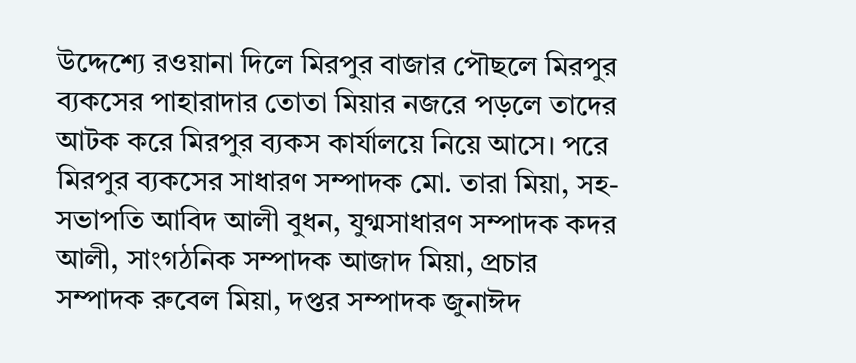উদ্দেশ্যে রওয়ানা দিলে মিরপুর বাজার পৌছলে মিরপুর ব্যকসের পাহারাদার তোতা মিয়ার নজরে পড়লে তাদের আটক করে মিরপুর ব্যকস কার্যালয়ে নিয়ে আসে। পরে মিরপুর ব্যকসের সাধারণ সম্পাদক মো. তারা মিয়া, সহ-সভাপতি আবিদ আলী বুধন, যুগ্মসাধারণ সম্পাদক কদর আলী, সাংগঠনিক সম্পাদক আজাদ মিয়া, প্রচার সম্পাদক রুবেল মিয়া, দপ্তর সম্পাদক জুনাঈদ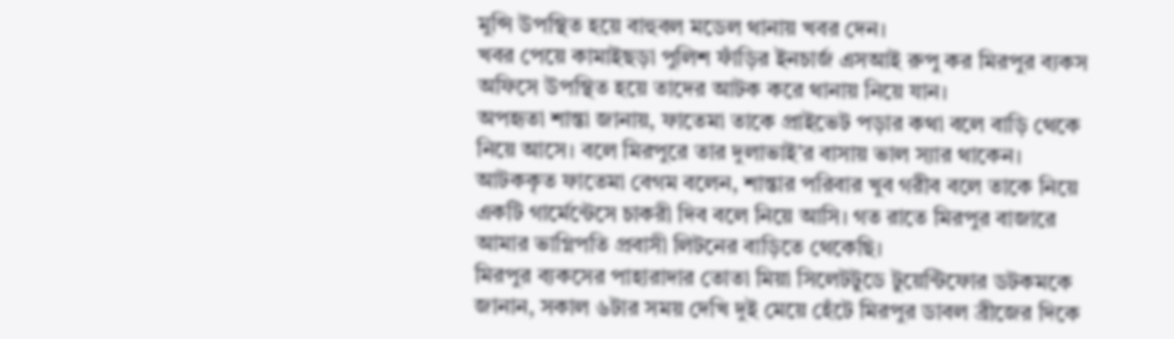মুন্সি উপস্থিত হয়ে বাহুবল মডেল থানায় খবর দেন।
খবর পেয়ে কামাইছড়া পুলিশ ফাঁড়ির ইনচার্জ এসআই রুপু কর মিরপুর ব্যকস অফিসে উপস্থিত হয়ে তাদের আটক করে থানায় নিয়ে যান।
অপহৃতা শান্তা জানায়, ফাতেমা তাকে প্রাইভেট পড়ার কথা বলে বাড়ি থেকে নিয়ে আসে। বলে মিরপুরে তার দুলাভাই’র বাসায় ভাল স্যার থাকেন।
আটককৃত ফাতেমা বেগম বলেন, শান্তার পরিবার খুব গরীব বলে তাকে নিয়ে একটি গার্মেন্টেসে চাকরী দিব বলে নিয়ে আসি। গত রাতে মিরপুর বাজারে আমার ভাগ্নিপতি প্রবাসী লিটনের বাড়িতে থেকেছি।
মিরপুর ব্যকসের পাহারাদার তোতা মিয়া সিলেটটুডে টুয়েন্টিফোর ডটকমকে জানান, সকাল ৬টার সময় দেখি দুই মেয়ে হেঁটে মিরপুর ডাবল ব্রীজের দিকে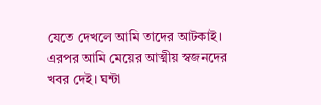যেতে দেখলে আমি তাদের আটকাই। এরপর আমি মেয়ের আত্মীয় স্বজনদের খবর দেই। ঘন্টা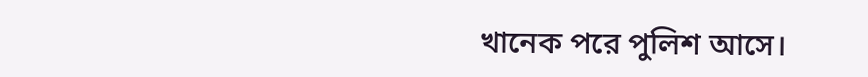খানেক পরে পুলিশ আসে।